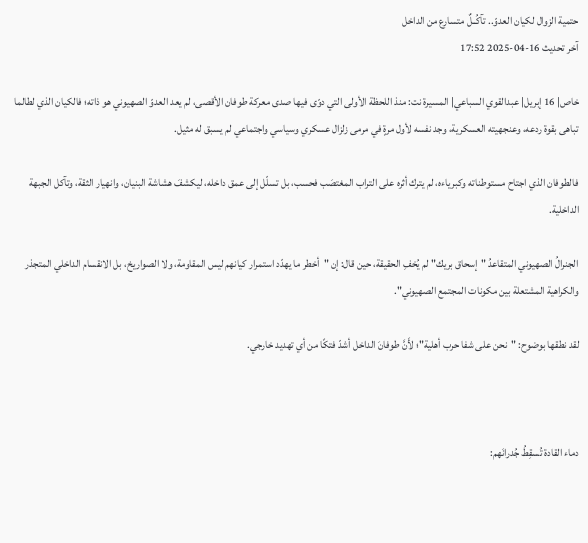حتمية الزوال لكيان العدوّ.. تآكُــلٌ متسارع من الداخل
آخر تحديث 16-04-2025 17:52

خاص| 16 إبريل| عبدالقوي السباعي| المسيرة نت: منذ اللحظة الأولى التي دوّى فيها صدى معركة طوفان الأقصى، لم يعد العدوّ الصهيوني هو ذاته؛ فالكيان الذي لطالما تباهى بقوة ردعه، وعنجهيته العسكرية، وجد نفسه لأول مرةٍ في مرمى زلزال عسكري وسياسي واجتماعي لم يسبق له مثيل.

فالطوفان الذي اجتاح مستوطناته وكبرياءه، لم يترك أثره على التراب المغتصَب فحسب، بل تسلّل إلى عمق داخله، ليكشفَ هشاشة البنيان، وانهيار الثقة، وتآكل الجبهة الداخلية.

الجنرالُ الصهيوني المتقاعدُ "إسحاق بريك" لم يُخفِ الحقيقة، حين قال: إن "أخطر ما يهدّد استمرار كيانهم ليس المقاومة، ولا الصواريخ، بل الانقسام الداخلي المتجذر والكراهية المشتعلة بين مكونات المجتمع الصهيوني".

لقد نطقها بوضوح: "نحن على شفا حرب أهلية"؛ لأَنَّ طوفانَ الداخل أشدّ فتكًا من أي تهديد خارجي.



دماء القادة تُسقِطُ جُدرانَهم: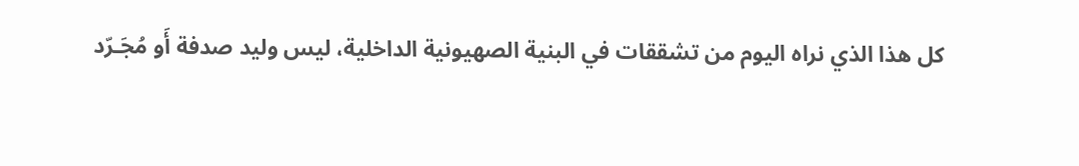كل هذا الذي نراه اليوم من تشققات في البنية الصهيونية الداخلية، ليس وليد صدفة أَو مُجَـرّد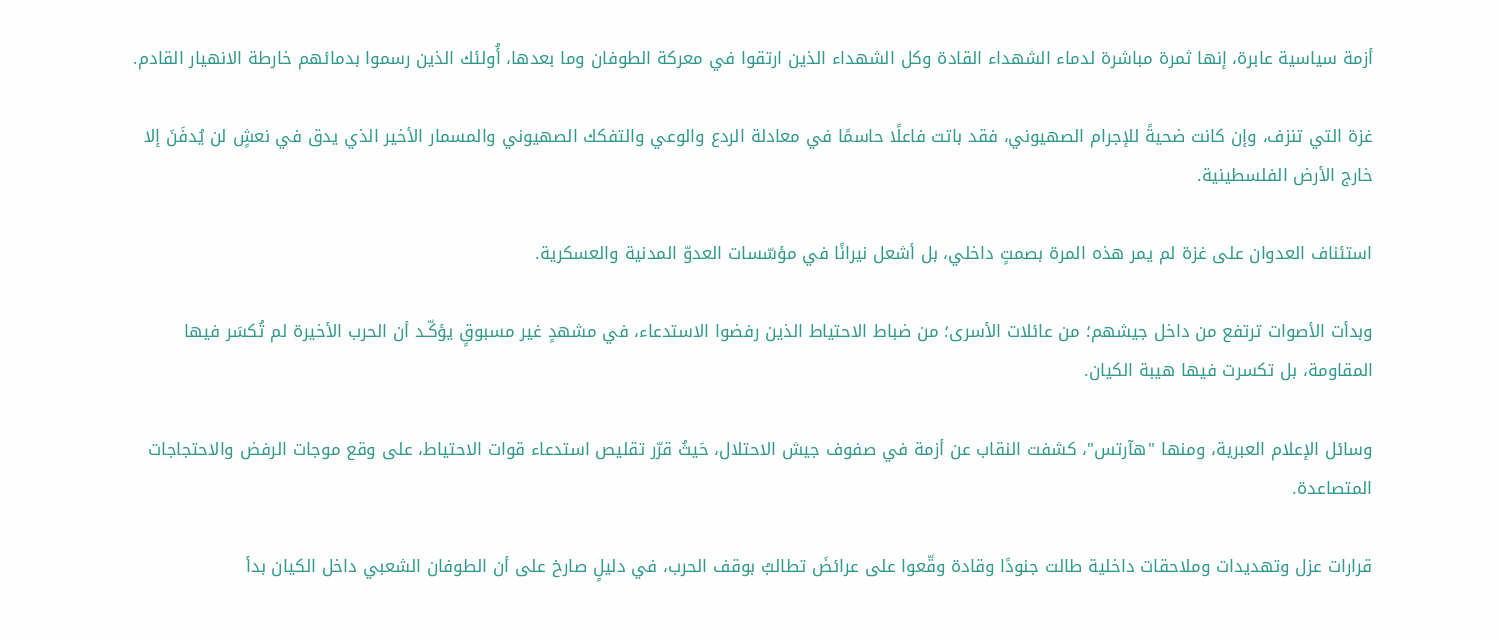أزمة سياسية عابرة، إنها ثمرة مباشرة لدماء الشهداء القادة وكل الشهداء الذين ارتقوا في معركة الطوفان وما بعدها، أُولئك الذين رسموا بدمائهم خارطة الانهيار القادم.

غزة التي تنزف، وإن كانت ضحيةً للإجرام الصهيوني، فقد باتت فاعلًا حاسمًا في معادلة الردع والوعي والتفكك الصهيوني والمسمار الأخير الذي يدق في نعشٍ لن يُدفَنَ إلا خارج الأرض الفلسطينية.

استئناف العدوان على غزة لم يمر هذه المرة بصمتٍ داخلي، بل أشعل نيرانًا في مؤسّسات العدوّ المدنية والعسكرية.

وبدأت الأصوات ترتفع من داخل جيشهم؛ من عائلات الأسرى؛ من ضباط الاحتياط الذين رفضوا الاستدعاء، في مشهدٍ غير مسبوقٍ يؤكّـد أن الحرب الأخيرة لم تُكسَر فيها المقاومة، بل تكسرت فيها هيبة الكيان.

وسائل الإعلام العبرية، ومنها "هآرتس"، كشفت النقاب عن أزمة في صفوف جيش الاحتلال، حَيثُ قرّر تقليص استدعاء قوات الاحتياط، على وقع موجات الرفض والاحتجاجات المتصاعدة.

قرارات عزل وتهديدات وملاحقات داخلية طالت جنودًا وقادة وقّعوا على عرائضَ تطالبُ بوقف الحرب، في دليلٍ صارخ على أن الطوفان الشعبي داخل الكيان بدأ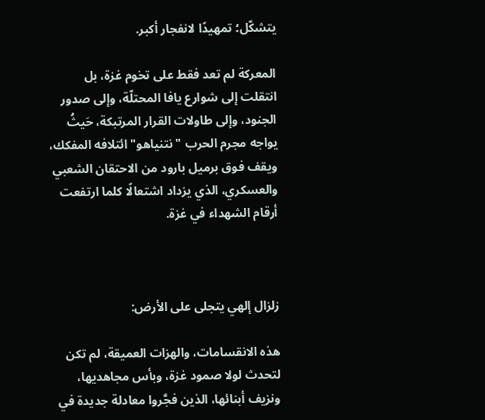يتشكّل؛ تمهيدًا لانفجار أكبر.

المعركة لم تعد فقط على تخوم غزة، بل انتقلت إلى شوارع يافا المحتلّة، وإلى صدور الجنود، وإلى طاولات القرار المرتبكة، حَيثُ يواجه مجرم الحرب "نتنياهو" ائتلافه المفكك، ويقف فوق برميل بارود من الاحتقان الشعبي والعسكري، الذي يزداد اشتعالًا كلما ارتفعت أرقام الشهداء في غزة.



زلزال إلهي يتجلى على الأرض:

هذه الانقسامات، والهزات العميقة، لم تكن لتحدث لولا صمود غزة، وبأس مجاهديها، ونزيف أبنائها، الذين فجَّروا معادلة جديدة في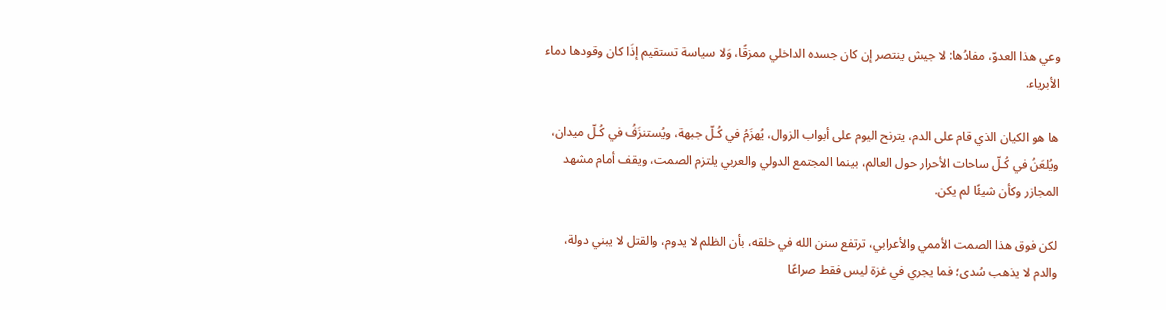وعي هذا العدوّ، مفادُها: لا جيش ينتصر إن كان جسده الداخلي ممزقًا، وَلا سياسة تستقيم إذَا كان وقودها دماء الأبرياء.

ها هو الكيان الذي قام على الدم، يترنح اليوم على أبواب الزوال، يُهزَمُ في كُـلّ جبهة، ويُستنزَفُ في كُـلّ ميدان، ويُلعَنُ في كُـلّ ساحات الأحرار حول العالم، بينما المجتمع الدولي والعربي يلتزم الصمت، ويقف أمام مشهد المجازر وكأن شيئًا لم يكن.

لكن فوق هذا الصمت الأممي والأعرابي، ترتفع سنن الله في خلقه، بأن الظلم لا يدوم، والقتل لا يبني دولة، والدم لا يذهب سُدى؛ فما يجري في غزة ليس فقط صراعًا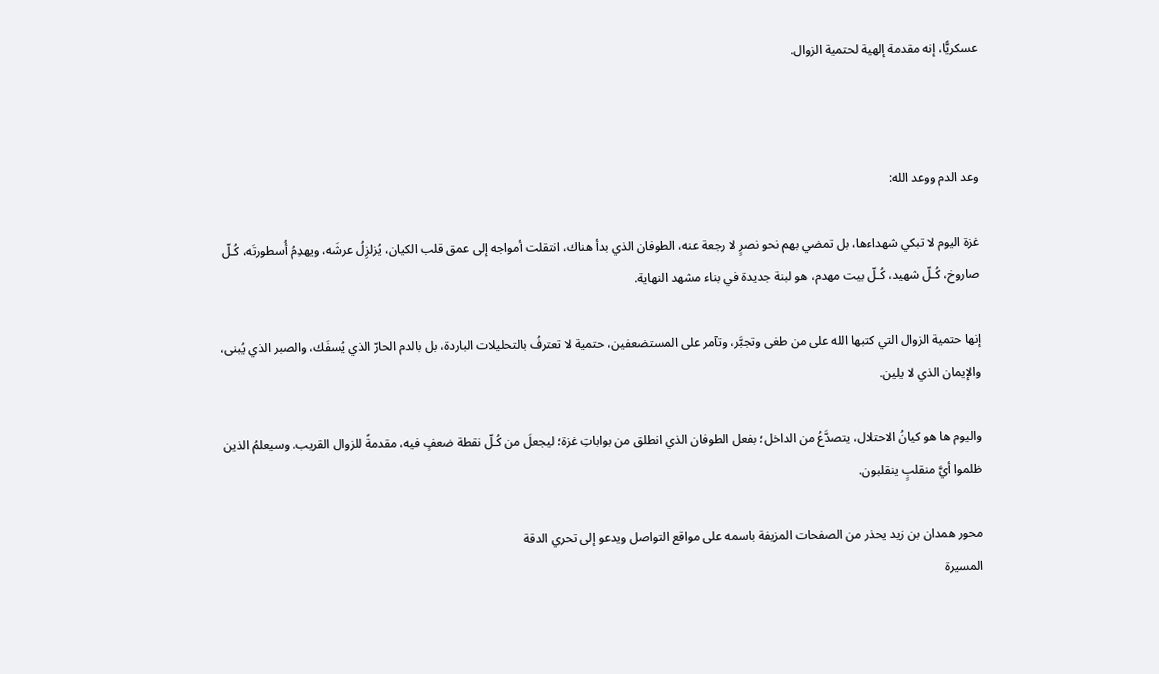عسكريًّا، إنه مقدمة إلهية لحتمية الزوال.



وعد الدم ووعد الله:

غزة اليوم لا تبكي شهداءها، بل تمضي بهم نحو نصرٍ لا رجعة عنه، الطوفان الذي بدأ هناك، انتقلت أمواجه إلى عمق قلب الكيان، يُزلزِلُ عرشَه، ويهدِمُ أُسطورتَه، كُـلّ صاروخ، كُـلّ شهيد، كُـلّ بيت مهدم، هو لبنة جديدة في بناء مشهد النهاية.

إنها حتمية الزوال التي كتبها الله على من طغى وتجبَّر، وتآمر على المستضعفين، حتمية لا تعترفُ بالتحليلات الباردة، بل بالدم الحارّ الذي يُسفَك، والصبر الذي يُبنى، والإيمان الذي لا يلين.

واليوم ها هو كيانُ الاحتلال، يتصدَّعُ من الداخل؛ بفعل الطوفان الذي انطلق من بواباتِ غزة؛ ليجعلَ من كُـلّ نقطة ضعفٍ فيه، مقدمةً للزوال القريب. وسيعلمُ الذين ظلموا أيَّ منقلبٍ ينقلبون.

محور همدان بن زيد يحذر من الصفحات المزيفة باسمه على مواقع التواصل ويدعو إلى تحري الدقة
المسيرة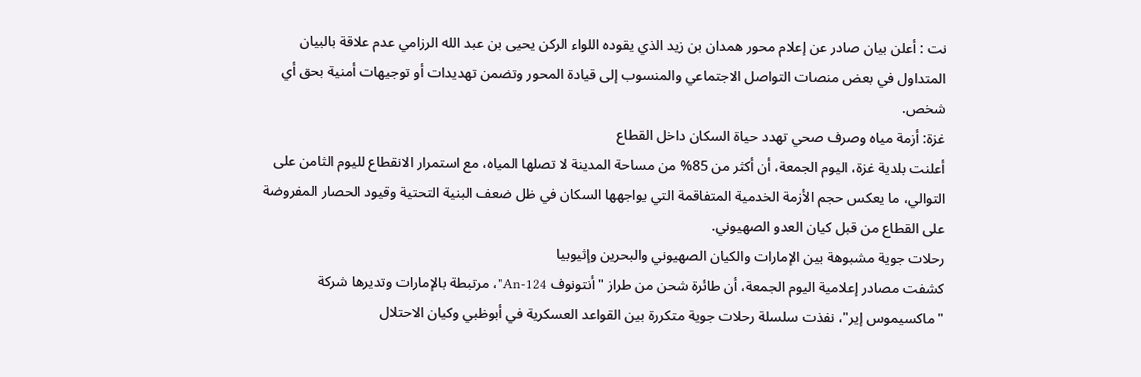نت : أعلن بيان صادر عن إعلام محور همدان بن زيد الذي يقوده اللواء الركن يحيى بن عبد الله الرزامي عدم علاقة بالبيان المتداول في بعض منصات التواصل الاجتماعي والمنسوب إلى قيادة المحور وتضمن تهديدات أو توجيهات أمنية بحق أي شخص.
غزة: أزمة مياه وصرف صحي تهدد حياة السكان داخل القطاع
أعلنت بلدية غزة، اليوم الجمعة، أن أكثر من 85% من مساحة المدينة لا تصلها المياه، مع استمرار الانقطاع لليوم الثامن على التوالي، ما يعكس حجم الأزمة الخدمية المتفاقمة التي يواجهها السكان في ظل ضعف البنية التحتية وقيود الحصار المفروضة على القطاع من قبل كيان العدو الصهيوني.
رحلات جوية مشبوهة بين الإمارات والكيان الصهيوني والبحرين وإثيوبيا
كشفت مصادر إعلامية اليوم الجمعة، أن طائرة شحن من طراز "أنتونوف An-124"، مرتبطة بالإمارات وتديرها شركة "ماكسيموس إير"، نفذت سلسلة رحلات جوية متكررة بين القواعد العسكرية في أبوظبي وكيان الاحتلال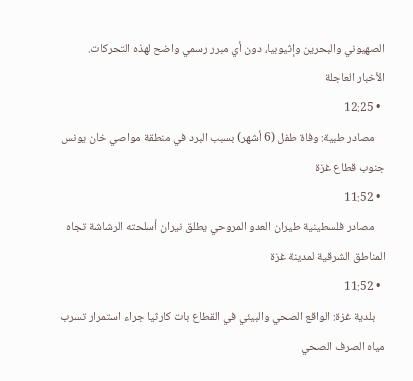الصهيوني والبحرين وإثيوبيا، دون أي مبرر رسمي واضح لهذه التحركات.
الأخبار العاجلة
  • 12:25
    مصادر طبية: وفاة طفل (6 أشهر) بسبب البرد في منطقة مواصي خان يونس جنوب قطاع غزة
  • 11:52
    مصادر فلسطينية طيران العدو المروحي يطلق نيران أسلحته الرشاشة تجاه المناطق الشرقية لمدينة غزة
  • 11:52
    بلدية غزة: الواقع الصحي والبيئي في القطاع بات كارثيا جراء استمرار تسرب مياه الصرف الصحي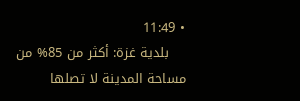• 11:49
    بلدية غزة: أكثر من 85% من مساحة المدينة لا تصلها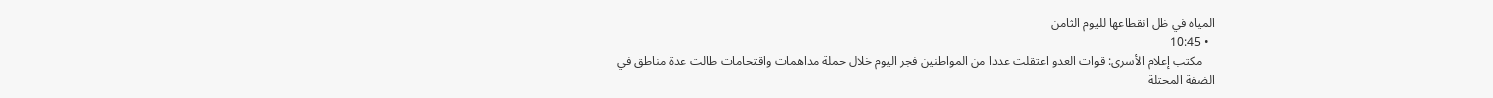المياه في ظل انقطاعها لليوم الثامن
  • 10:45
    مكتب إعلام الأسرى: قوات العدو اعتقلت عددا من المواطنين فجر اليوم خلال حملة مداهمات واقتحامات طالت عدة مناطق في الضفة المحتلة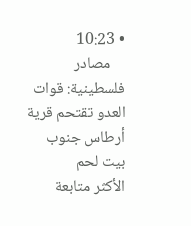• 10:23
    مصادر فلسطينية: قوات العدو تقتحم قرية أرطاس جنوب بيت لحم
الأكثر متابعة